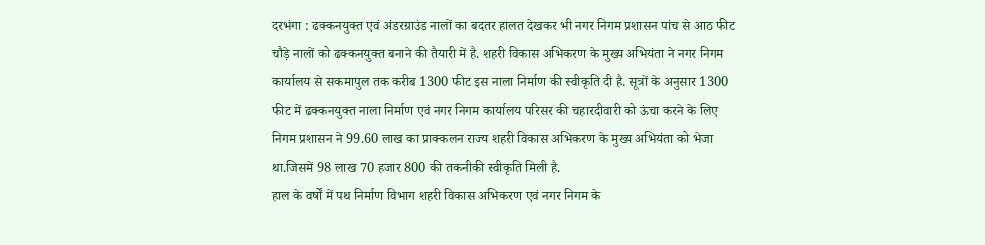दरभंगा : ढक्कनयुक्त एवं अंडरग्राउंड नालों का बदतर हालत देखकर भी नगर निगम प्रशासन पांच से आठ फीट चौड़े नालों को ढक्कनयुक्त बनाने की तैयारी में है. शहरी विकास अभिकरण के मुख्य अभियंता ने नगर निगम कार्यालय से सकमापुल तक करीब 1300 फीट इस नाला निर्माण की स्वीकृति दी है. सूत्रों के अनुसार 1300 फीट में ढक्कनयुक्त नाला निर्माण एवं नगर निगम कार्यालय परिसर की चहारदीवारी को ऊंचा करने के लिए निगम प्रशासन ने 99.60 लाख का प्राक्कलन राज्य शहरी विकास अभिकरण के मुख्य अभियंता को भेजा था.जिसमें 98 लाख 70 हजार 800 की तकनीकी स्वीकृति मिली है.
हाल के वर्षों में पथ निर्माण विभाग शहरी विकास अभिकरण एवं नगर निगम के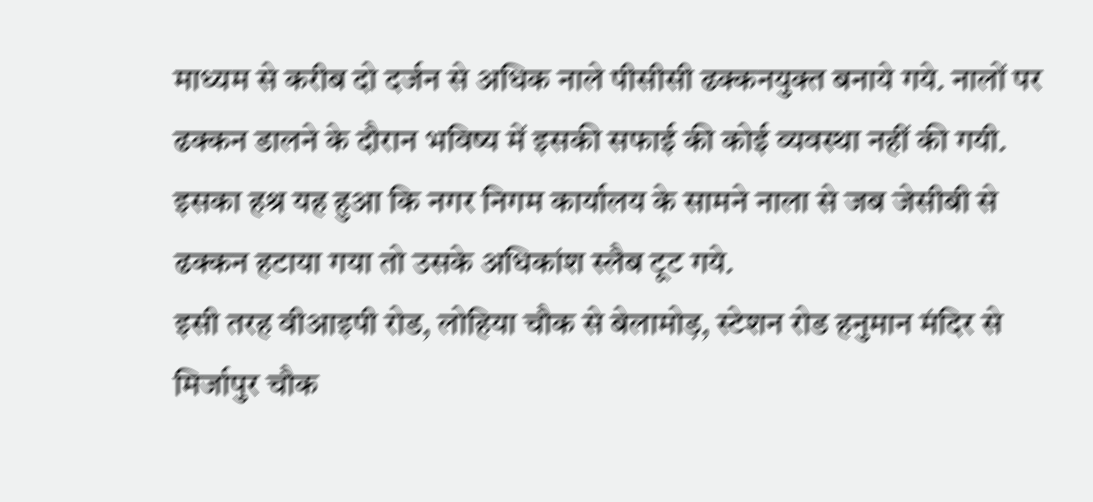माध्यम से करीब दो दर्जन से अधिक नाले पीसीसी ढक्कनयुक्त बनाये गये. नालों पर ढक्कन डालने के दौरान भविष्य में इसकी सफाई की कोई व्यवस्था नहीं की गयी. इसका हश्र यह हुआ कि नगर निगम कार्यालय के सामने नाला से जब जेसीबी से ढक्कन हटाया गया तो उसके अधिकांश स्लैब टूट गये.
इसी तरह वीआइपी रोड, लोहिया चौक से बेलामोड़, स्टेशन रोड हनुमान मंदिर से मिर्जापुर चौक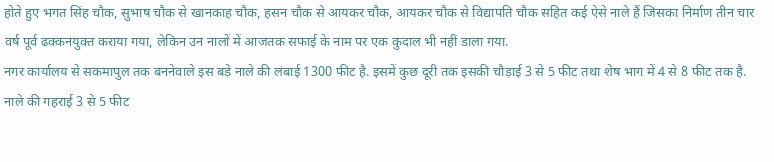होते हुए भगत सिंह चौक, सुभाष चौक से खानकाह चौक, हसन चौक से आयकर चौक, आयकर चौक से विद्यापति चौक सहित कई ऐसे नाले हैं जिसका निर्माण तीन चार वर्ष पूर्व ढक्कनयुक्त कराया गया, लेकिन उन नालों में आजतक सफाई के नाम पर एक कुदाल भी नहीं डाला गया.
नगर कार्यालय से सकमापुल तक बननेवाले इस बड़े नाले की लंबाई 1300 फीट है. इसमें कुछ दूरी तक इसकी चौड़ाई 3 से 5 फीट तथा शेष भाग में 4 से 8 फीट तक है. नाले की गहराई 3 से 5 फीट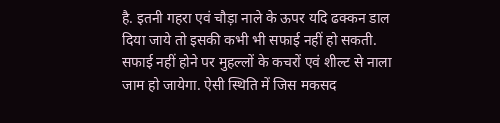है. इतनी गहरा एवं चौड़ा नाले के ऊपर यदि ढक्कन डाल दिया जाये तो इसकी कभी भी सफाई नहीं हो सकती.
सफाई नहीं होने पर मुहल्लों के कचरों एवं शील्ट से नाला जाम हो जायेगा. ऐसी स्थिति में जिस मकसद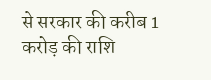से सरकार की करीब 1 करोड़ की राशि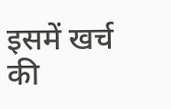इसमें खर्च की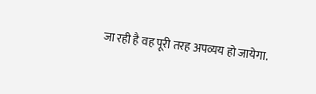जा रही है वह पूरी तरह अपव्यय हो जायेगा.